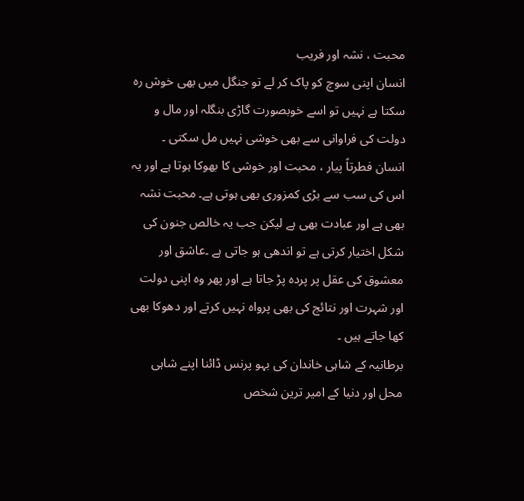محبت ، نشہ اور فریب
انسان اپنی سوچ کو پاک کر لے تو جنگل میں بھی خوش رہ سکتا ہے نہیں تو اسے خوبصورت گاڑی بنگلہ اور مال و دولت کی فراوانی سے بھی خوشی نہیں مل سکتی ۔
انسان فطرتاً پیار ، محبت اور خوشی کا بھوکا ہوتا ہے اور یہ اس کی سب سے بڑی کمزوری بھی ہوتی ہے۔ محبت نشہ بھی ہے اور عبادت بھی ہے لیکن جب یہ خالص جنون کی شکل اختیار کرتی ہے تو اندھی ہو جاتی ہے ۔عاشق اور معشوق کی عقل پر پردہ پڑ جاتا ہے اور پھر وہ اپنی دولت اور شہرت اور نتائج کی بھی پرواہ نہیں کرتے اور دھوکا بھی کھا جاتے ہیں ۔
برطانیہ کے شاہی خاندان کی بہو پرنس ڈائنا اپنے شاہی محل اور دنیا کے امیر ترین شخص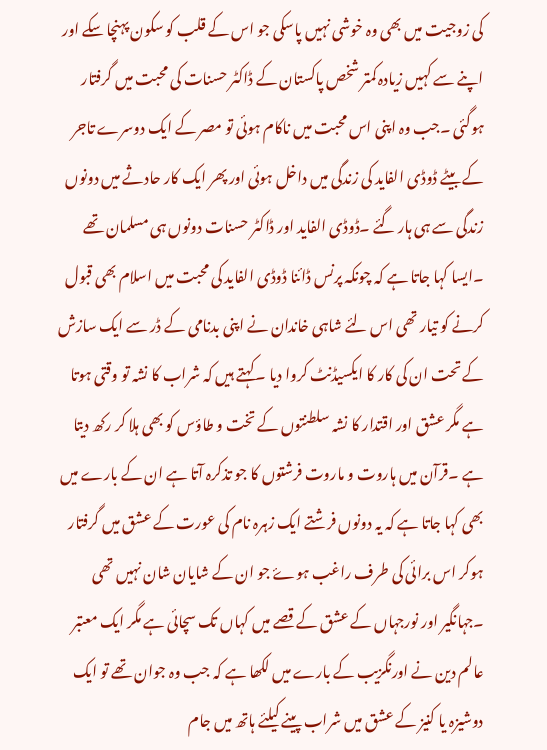کی زوجیت میں بھی وہ خوشی نہیں پاسکی جو اس کے قلب کو سکون پہنچا سکے اور اپنے سے کہیں زیادہ کمتر شخص پاکستان کے ڈاکٹر حسنات کی محبت میں گرفتار ہوگئی ۔جب وہ اپنی اس محبت میں ناکام ہوئی تو مصر کے ایک دوسرے تاجر کے بیٹے ڈوڈی الفاید کی زندگی میں داخل ہوئی اور پھر ایک کار حادثے میں دونوں زندگی سے ہی ہار گئے ۔ڈوڈی الفاید اور ڈاکٹر حسنات دونوں ہی مسلمان تھے ۔ایسا کہا جاتا ہے کہ چونکہ پرنس ڈائنا ڈوڈی الفاید کی محبت میں اسلام بھی قبول کرنے کو تیار تھی اس لئے شاہی خاندان نے اپنی بدنامی کے ڈر سے ایک سازش کے تحت ان کی کار کا ایکسیڈنٹ کروا دیا ۔کہتے ہیں کہ شراب کا نشہ تو وقتی ہوتا ہے مگر عشق اور اقتدار کا نشہ سلطنتوں کے تخت و طاؤس کو بھی ہلا کر رکھ دیتا ہے ۔قرآن میں ہاروت و ماروت فرشتوں کا جو تذکرہ آتا ہے ان کے بارے میں بھی کہا جاتا ہے کہ یہ دونوں فرشتے ایک زہرہ نام کی عورت کے عشق میں گرفتار ہوکر اس برائی کی طرف راغب ہوۓ جو ان کے شایان شان نہیں تھی ۔جہانگیر اور نورجہاں کے عشق کے قصے میں کہاں تک سچائی ہے مگر ایک معتبر عالم دین نے اورنگزیب کے بارے میں لکھا ہے کہ جب وہ جوان تھے تو ایک دوشیزہ یا کنیز کے عشق میں شراب پینے کیلئے ہاتھ میں جام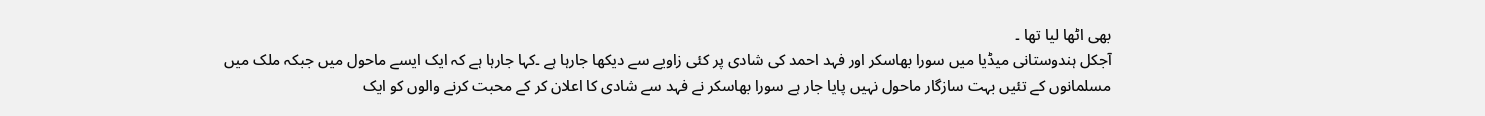بھی اٹھا لیا تھا ۔
آجکل ہندوستانی میڈیا میں سورا بھاسکر اور فہد احمد کی شادی پر کئی زاویے سے دیکھا جارہا ہے ۔کہا جارہا ہے کہ ایک ایسے ماحول میں جبکہ ملک میں مسلمانوں کے تئیں بہت سازگار ماحول نہیں پایا جار ہے سورا بھاسکر نے فہد سے شادی کا اعلان کر کے محبت کرنے والوں کو ایک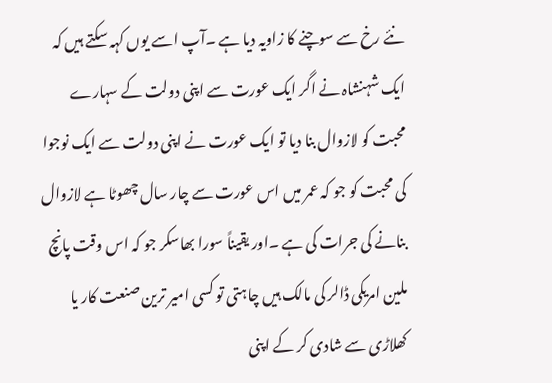نئے رخ سے سوچنے کا زاویہ دیا ہے ۔آپ اسے یوں کہہ سکتے ہیں کہ ایک شہنشاہ نے اگر ایک عورت سے اپنی دولت کے سہارے محبت کو لازوال بنا دیا تو ایک عورت نے اپنی دولت سے ایک نوجوا کی محبت کو جو کہ عمر میں اس عورت سے چار سال چھوٹا ہے لازوال بنانے کی جرات کی ہے ۔اور یقیناً سورا بھاسکر جو کہ اس وقت پانچ ملین امریکی ڈالر کی مالک ہیں چاہتی تو کسی امیر ترین صنعت کار یا کھلاڑی سے شادی کر کے اپنی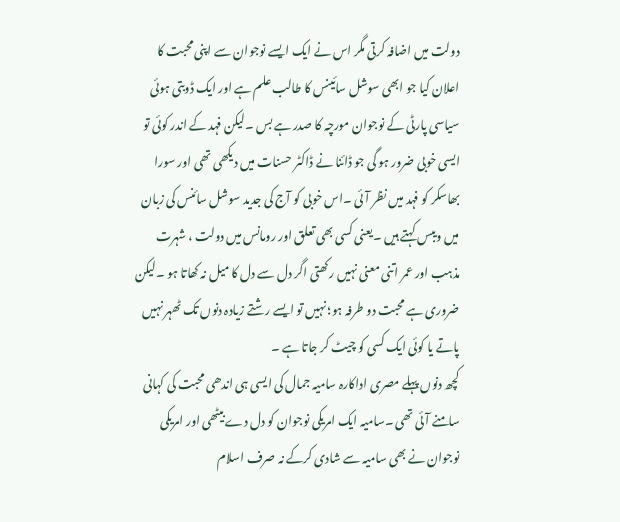دولت میں اضافہ کرتی مگر اس نے ایک ایسے نوجوان سے اپنی محبت کا اعلان کیا جو ابھی سوشل سائینس کا طالب علم ہے اور ایک ڈوبتی ہوئی سیاسی پارٹی کے نوجوان مورچہ کا صدر ہے بس ۔لیکن فہد کے اندر کوئی تو ایسی خوبی ضرور ہو گی جو ڈائنا نے ڈاکٹر حسنات میں دیکھی تھی اور سورا بھاسکر کو فہد میں نظر آئی ۔اس خوبی کو آج کی جدید سوشل سائنس کی زبان میں ویبس کہتے ہیں ۔یعنی کسی بھی تعلق اور رومانس میں دولت ، شہرت مذہب اور عمر اتنی معنی نہیں رکھتی اگر دل سے دل کا میل نہ کھاتا ہو ۔لیکن ضروری ہے محبت دو طرفہ ہو؛ نہیں تو ایسے رشتے زیادہ دنوں تک ٹھہر نہیں پاتے یا کوئی ایک کسی کو چیٹ کر جاتا ہے ۔
کچھ دنوں پہلے مصری اداکارہ سامیہ جمال کی ایسی ہی اندھی محبت کی کہانی سامنے آئی تھی ۔سامیہ ایک امریکی نوجوان کو دل دے بیٹھی اور امریکی نوجوان نے بھی سامیہ سے شادی کرکے نہ صرف اسلام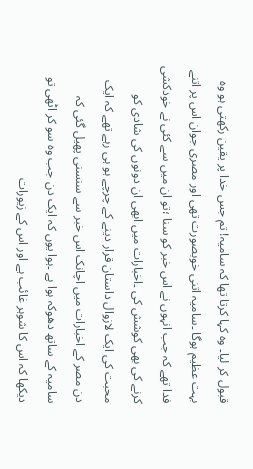قبول کر لیا۔ وہ کہا کرتا تھا کہ سامیہ! تم جس خدا پر یقین رکھتی ہو وہ بہت عظیم ہوگا ۔سامیہ اتنی خوبصورت تھی اور مصری جوان اس پر اتنے فدا تھے کہ جب انہوں نے اس خبر کو سنا ؛تو ان میں سے کئی نے خودکشی کرنے کی بھی کوشش کی ۔اخبارات میں ابھی ان دونوں کی شادی کو محبت کی ایک لازوال داستان قرار دینے کے چرچے ہو ہی رہے تھے کہ ایک دن مصر کے اخبارات میں اچانک اس خبر سے سنسنی پھیل گئی کہ سامیہ کے ساتھ دھوکہ ہوا ہے ۔ہوا یوں کہ ایک دن جب وہ سو کر اٹھی تو دیکھا کہ اس کا شوہر غائب ہے اور اس کے زیورات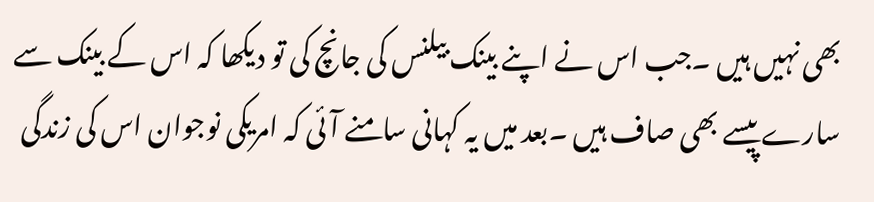بھی نہیں ہیں ۔جب اس نے اپنے بینک بیلنس کی جانچ کی تو دیکھا کہ اس کے بینک سے سارے پیسے بھی صاف ہیں ۔بعد میں یہ کہانی سامنے آئی کہ امریکی نوجوان اس کی زندگی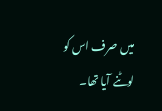میں صرف اس کو لوٹنے آیا تھا۔